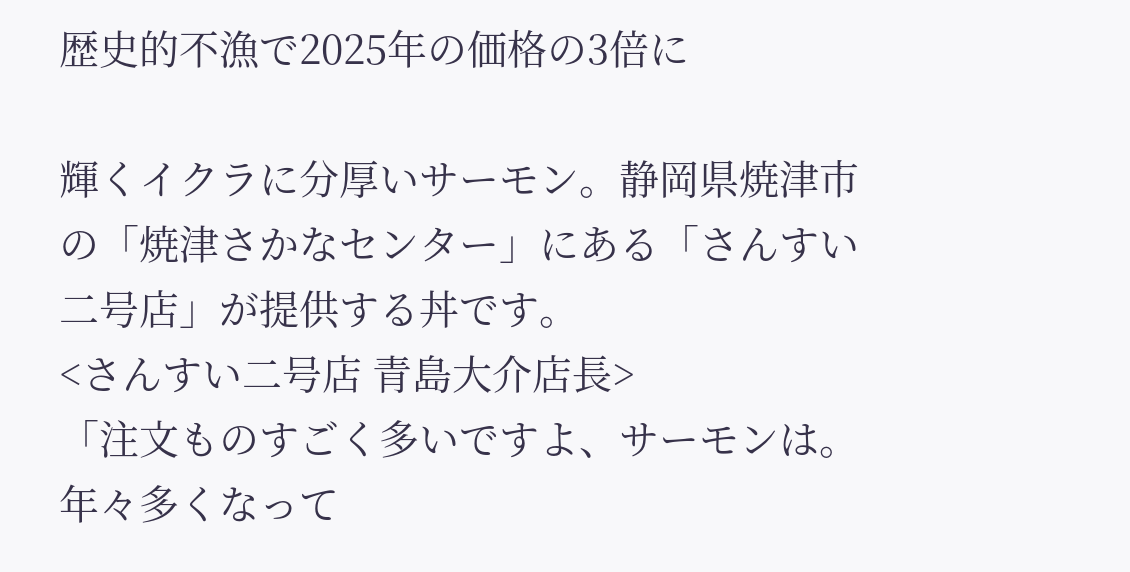歴史的不漁で2025年の価格の3倍に

輝くイクラに分厚いサーモン。静岡県焼津市の「焼津さかなセンター」にある「さんすい二号店」が提供する丼です。
<さんすい二号店 青島大介店長>
「注文ものすごく多いですよ、サーモンは。年々多くなって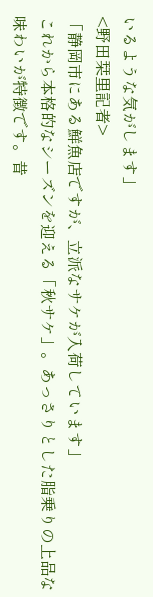いるような気がします」
<野田栞里記者>
「静岡市にある鮮魚店ですが、立派なサケが入荷しています」
これから本格的なシーズンを迎える「秋サケ」。あっさりとした脂乗りの上品な味わいが特徴です。昔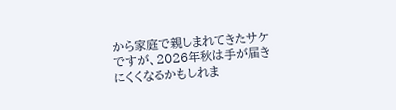から家庭で親しまれてきたサケですが、2026年秋は手が届きにくくなるかもしれま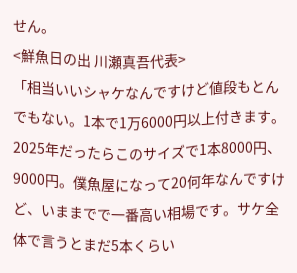せん。
<鮮魚日の出 川瀬真吾代表>
「相当いいシャケなんですけど値段もとんでもない。1本で1万6000円以上付きます。2025年だったらこのサイズで1本8000円、9000円。僕魚屋になって20何年なんですけど、いままでで一番高い相場です。サケ全体で言うとまだ5本くらい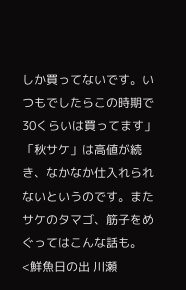しか買ってないです。いつもでしたらこの時期で30くらいは買ってます」
「秋サケ」は高値が続き、なかなか仕入れられないというのです。またサケのタマゴ、筋子をめぐってはこんな話も。
<鮮魚日の出 川瀬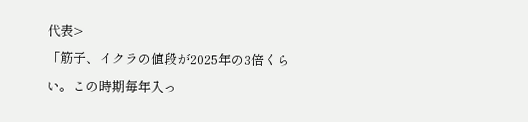代表>
「筋子、イクラの値段が2025年の3倍くらい。この時期毎年入っ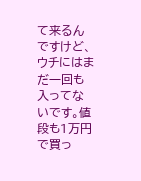て来るんですけど、ウチにはまだ一回も入ってないです。値段も1万円で買っ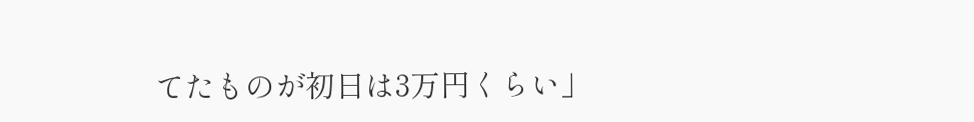てたものが初日は3万円くらい」